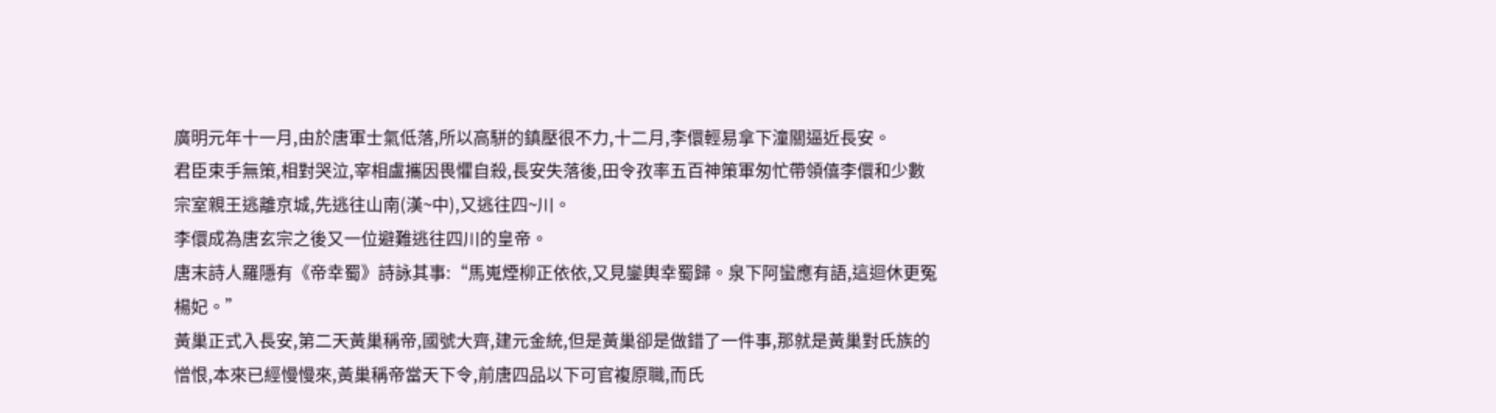廣明元年十一月,由於唐軍士氣低落,所以高駢的鎮壓很不力,十二月,李儇輕易拿下潼關逼近長安。
君臣束手無策,相對哭泣,宰相盧攜因畏懼自殺,長安失落後,田令孜率五百神策軍匆忙帶領僖李儇和少數宗室親王逃離京城,先逃往山南(漢~中),又逃往四~川。
李儇成為唐玄宗之後又一位避難逃往四川的皇帝。
唐末詩人羅隱有《帝幸蜀》詩詠其事:“馬嵬煙柳正依依,又見鑾輿幸蜀歸。泉下阿蠻應有語,這迴休更冤楊妃。”
黃巢正式入長安,第二天黃巢稱帝,國號大齊,建元金統,但是黃巢卻是做錯了一件事,那就是黃巢對氏族的憎恨,本來已經慢慢來,黃巢稱帝當天下令,前唐四品以下可官複原職,而氏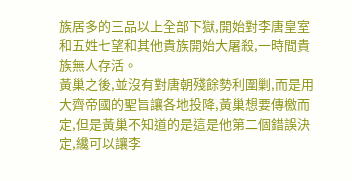族居多的三品以上全部下獄,開始對李唐皇室和五姓七望和其他貴族開始大屠殺,一時間貴族無人存活。
黃巢之後,並沒有對唐朝殘餘勢利圍剿,而是用大齊帝國的聖旨讓各地投降,黃巢想要傳檄而定,但是黃巢不知道的是這是他第二個錯誤決定,纔可以讓李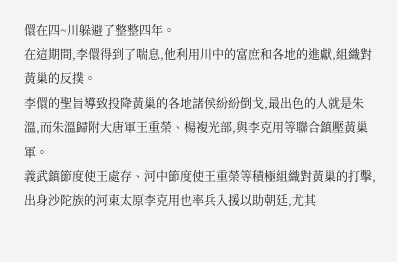儇在四~川躲避了整整四年。
在這期間,李儇得到了喘息,他利用川中的富庶和各地的進獻,組織對黃巢的反撲。
李儇的聖旨導致投降黃巢的各地諸侯紛紛倒戈,最出色的人就是朱溫,而朱溫歸附大唐軍王重榮、楊複光部,與李克用等聯合鎮壓黃巢軍。
義武鎮節度使王處存、河中節度使王重榮等積極組織對黃巢的打擊,出身沙陀族的河東太原李克用也率兵入援以助朝廷,尤其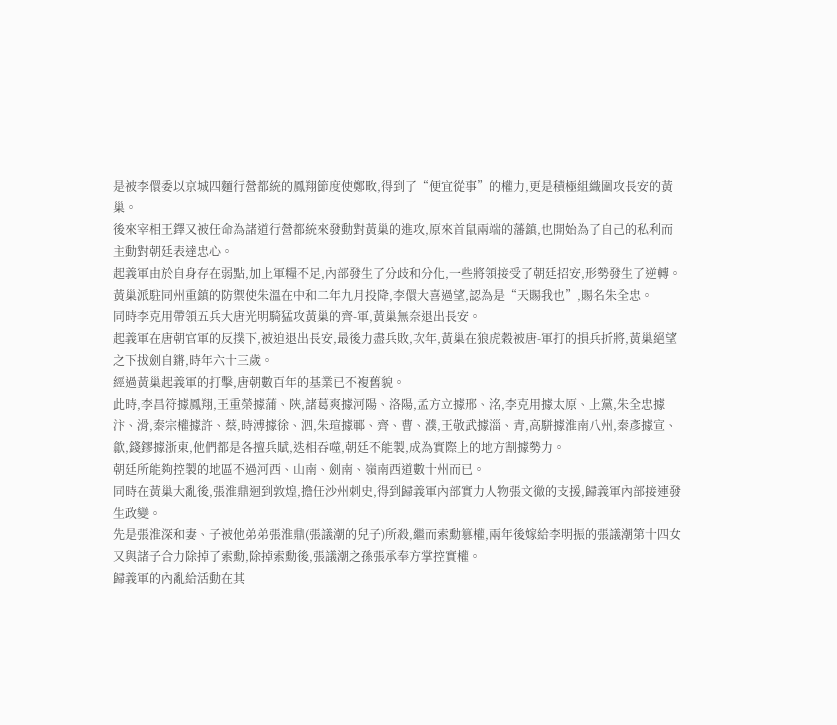是被李儇委以京城四麵行營都統的鳳翔節度使鄭畋,得到了“便宜從事”的權力,更是積極組織圍攻長安的黃巢。
後來宰相王鐸又被任命為諸道行營都統來發動對黃巢的進攻,原來首鼠兩端的藩鎮,也開始為了自己的私利而主動對朝廷表達忠心。
起義軍由於自身存在弱點,加上軍糧不足,內部發生了分歧和分化,一些將領接受了朝廷招安,形勢發生了逆轉。
黃巢派駐同州重鎮的防禦使朱溫在中和二年九月投降,李儇大喜過望,認為是“天賜我也”,賜名朱全忠。
同時李克用帶領五兵大唐光明騎猛攻黃巢的齊-軍,黃巢無奈退出長安。
起義軍在唐朝官軍的反撲下,被迫退出長安,最後力盡兵敗,次年,黃巢在狼虎穀被唐-軍打的損兵折將,黃巢絕望之下拔劍自鏘,時年六十三歲。
經過黃巢起義軍的打擊,唐朝數百年的基業已不複舊貌。
此時,李昌符據鳳翔,王重榮據蒲、陝,諸葛爽據河陽、洛陽,孟方立據邢、洺,李克用據太原、上黨,朱全忠據汴、滑,秦宗權據許、蔡,時溥據徐、泗,朱瑄據鄆、齊、曹、濮,王敬武據淄、青,高駢據淮南八州,秦彥據宣、歙,錢鏐據浙東,他們都是各擅兵賦,迭相吞噬,朝廷不能製,成為實際上的地方割據勢力。
朝廷所能夠控製的地區不過河西、山南、劍南、嶺南西道數十州而已。
同時在黃巢大亂後,張淮鼎迴到敦煌,擔任沙州刺史,得到歸義軍內部實力人物張文徹的支援,歸義軍內部接連發生政變。
先是張淮深和妻、子被他弟弟張淮鼎(張議潮的兒子)所殺,繼而索勳篡權,兩年後嫁給李明振的張議潮第十四女又與諸子合力除掉了索勳,除掉索勳後,張議潮之孫張承奉方掌控實權。
歸義軍的內亂給活動在其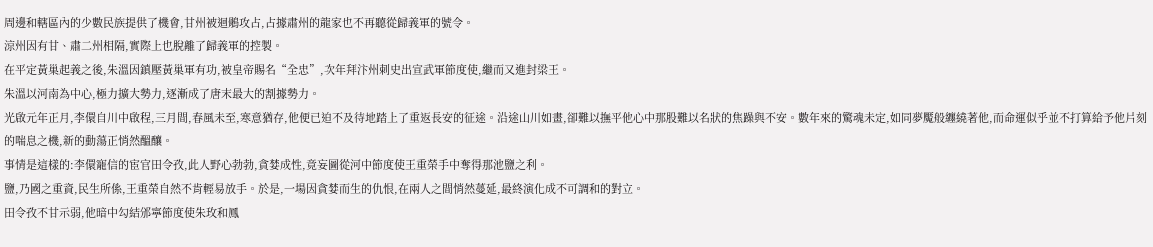周邊和轄區內的少數民族提供了機會,甘州被迴鶻攻占,占據肅州的龍家也不再聽從歸義軍的號令。
涼州因有甘、肅二州相隔,實際上也脫離了歸義軍的控製。
在平定黃巢起義之後,朱溫因鎮壓黃巢軍有功,被皇帝賜名“全忠”,次年拜汴州刺史出宣武軍節度使,繼而又進封梁王。
朱溫以河南為中心,極力擴大勢力,逐漸成了唐末最大的割據勢力。
光啟元年正月,李儇自川中啟程,三月間,春風未至,寒意猶存,他便已迫不及待地踏上了重返長安的征途。沿途山川如畫,卻難以撫平他心中那股難以名狀的焦躁與不安。數年來的驚魂未定,如同夢魘般纏繞著他,而命運似乎並不打算給予他片刻的喘息之機,新的動蕩正悄然醞釀。
事情是這樣的:李儇寵信的宦官田令孜,此人野心勃勃,貪婪成性,竟妄圖從河中節度使王重榮手中奪得那池鹽之利。
鹽,乃國之重資,民生所係,王重榮自然不肯輕易放手。於是,一場因貪婪而生的仇恨,在兩人之間悄然蔓延,最終演化成不可調和的對立。
田令孜不甘示弱,他暗中勾結邠寧節度使朱玫和鳳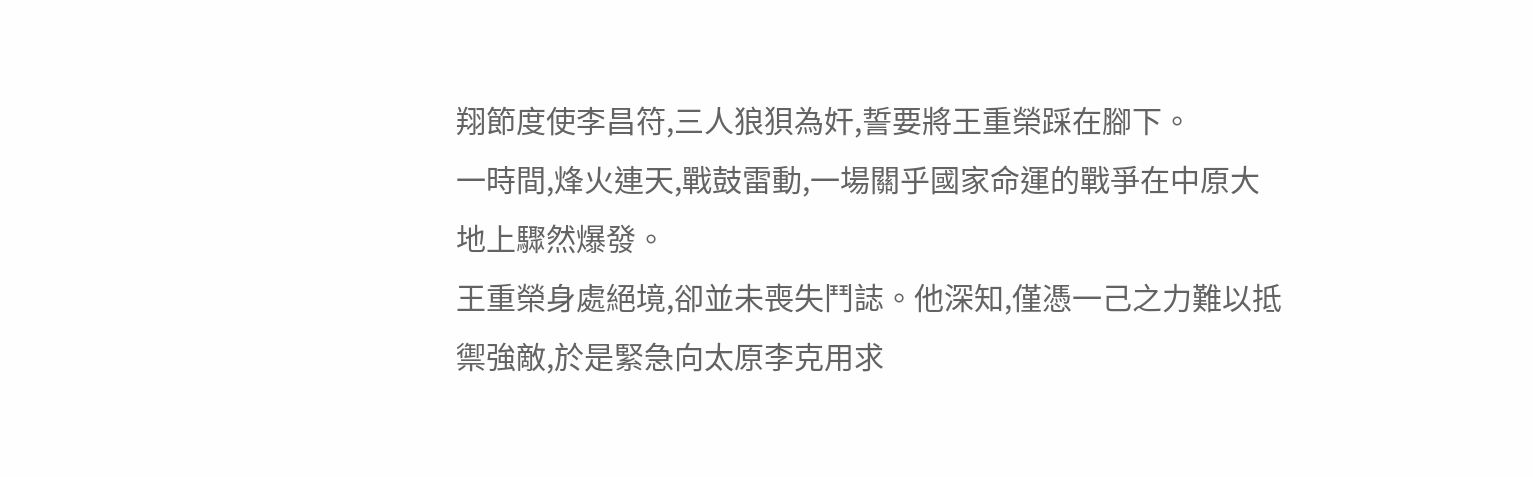翔節度使李昌符,三人狼狽為奸,誓要將王重榮踩在腳下。
一時間,烽火連天,戰鼓雷動,一場關乎國家命運的戰爭在中原大地上驟然爆發。
王重榮身處絕境,卻並未喪失鬥誌。他深知,僅憑一己之力難以抵禦強敵,於是緊急向太原李克用求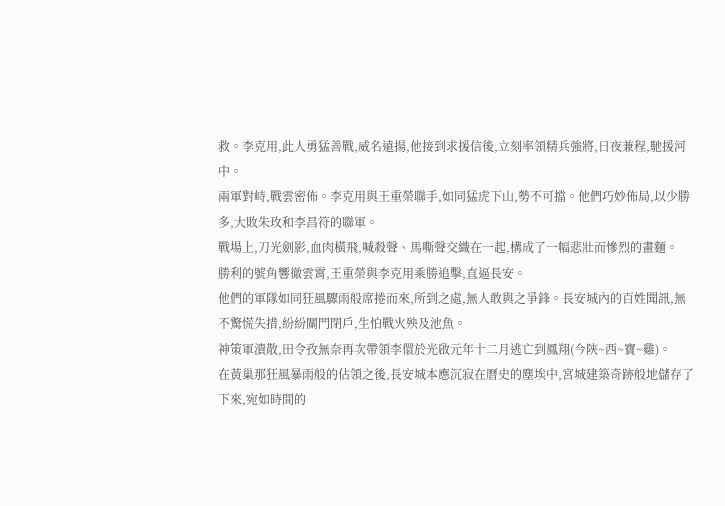救。李克用,此人勇猛善戰,威名遠揚,他接到求援信後,立刻率領精兵強將,日夜兼程,馳援河中。
兩軍對峙,戰雲密佈。李克用與王重榮聯手,如同猛虎下山,勢不可擋。他們巧妙佈局,以少勝多,大敗朱玫和李昌符的聯軍。
戰場上,刀光劍影,血肉橫飛,喊殺聲、馬嘶聲交織在一起,構成了一幅悲壯而慘烈的畫麵。
勝利的號角響徹雲霄,王重榮與李克用乘勝追擊,直逼長安。
他們的軍隊如同狂風驟雨般席捲而來,所到之處,無人敢與之爭鋒。長安城內的百姓聞訊,無不驚慌失措,紛紛關門閉戶,生怕戰火殃及池魚。
神策軍潰散,田令孜無奈再次帶領李儇於光啟元年十二月逃亡到鳳翔(今陝~西~寶~雞)。
在黃巢那狂風暴雨般的佔領之後,長安城本應沉寂在曆史的塵埃中,宮城建築奇跡般地儲存了下來,宛如時間的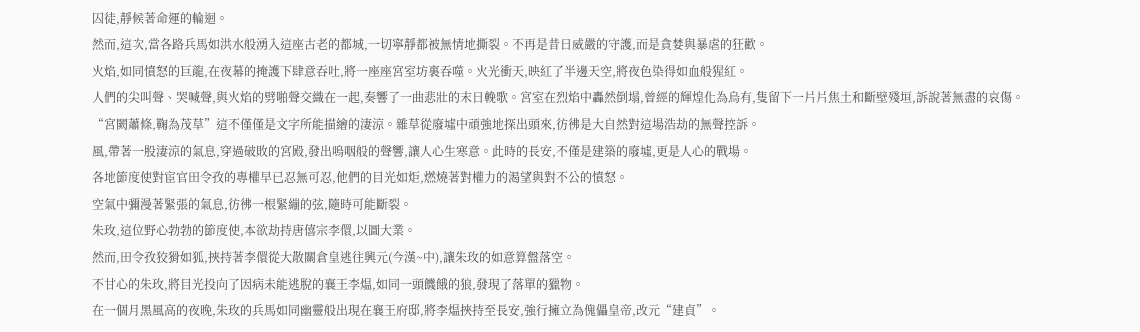囚徒,靜候著命運的輪迴。
然而,這次,當各路兵馬如洪水般湧入這座古老的都城,一切寧靜都被無情地撕裂。不再是昔日威嚴的守護,而是貪婪與暴虐的狂歡。
火焰,如同憤怒的巨龍,在夜幕的掩護下肆意吞吐,將一座座宮室坊裏吞噬。火光衝天,映紅了半邊天空,將夜色染得如血般猩紅。
人們的尖叫聲、哭喊聲,與火焰的劈啪聲交織在一起,奏響了一曲悲壯的末日輓歌。宮室在烈焰中轟然倒塌,曾經的輝煌化為烏有,隻留下一片片焦土和斷壁殘垣,訴說著無盡的哀傷。
“宮闕蕭條,鞠為茂草”這不僅僅是文字所能描繪的淒涼。雜草從廢墟中頑強地探出頭來,彷彿是大自然對這場浩劫的無聲控訴。
風,帶著一股淒涼的氣息,穿過破敗的宮殿,發出嗚咽般的聲響,讓人心生寒意。此時的長安,不僅是建築的廢墟,更是人心的戰場。
各地節度使對宦官田令孜的專權早已忍無可忍,他們的目光如炬,燃燒著對權力的渴望與對不公的憤怒。
空氣中彌漫著緊張的氣息,彷彿一根緊繃的弦,隨時可能斷裂。
朱玫,這位野心勃勃的節度使,本欲劫持唐僖宗李儇,以圖大業。
然而,田令孜狡猾如狐,挾持著李儇從大散關倉皇逃往興元(今漢~中),讓朱玫的如意算盤落空。
不甘心的朱玫,將目光投向了因病未能逃脫的襄王李煴,如同一頭饑餓的狼,發現了落單的獵物。
在一個月黑風高的夜晚,朱玫的兵馬如同幽靈般出現在襄王府邸,將李煴挾持至長安,強行擁立為傀儡皇帝,改元“建貞”。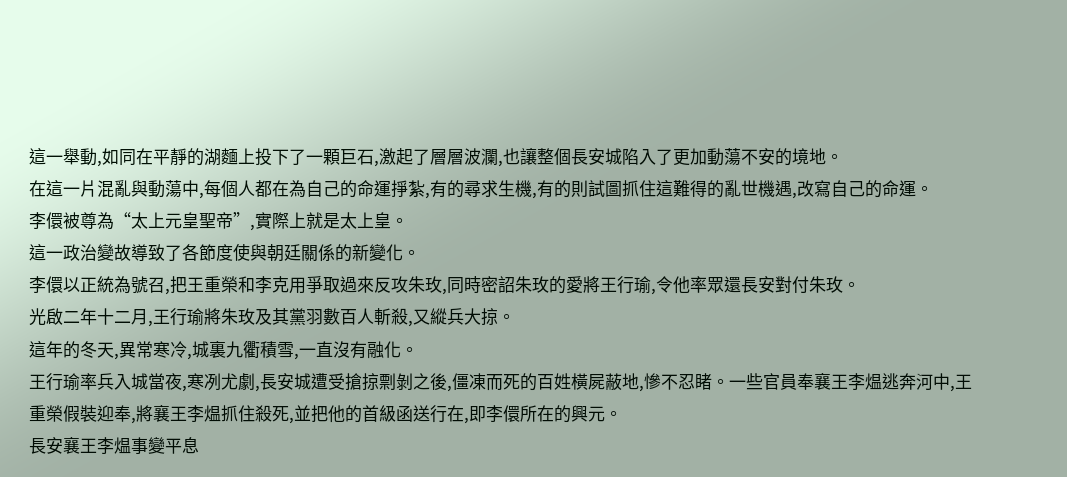這一舉動,如同在平靜的湖麵上投下了一顆巨石,激起了層層波瀾,也讓整個長安城陷入了更加動蕩不安的境地。
在這一片混亂與動蕩中,每個人都在為自己的命運掙紮,有的尋求生機,有的則試圖抓住這難得的亂世機遇,改寫自己的命運。
李儇被尊為“太上元皇聖帝”,實際上就是太上皇。
這一政治變故導致了各節度使與朝廷關係的新變化。
李儇以正統為號召,把王重榮和李克用爭取過來反攻朱玫,同時密詔朱玫的愛將王行瑜,令他率眾還長安對付朱玫。
光啟二年十二月,王行瑜將朱玫及其黨羽數百人斬殺,又縱兵大掠。
這年的冬天,異常寒冷,城裏九衢積雪,一直沒有融化。
王行瑜率兵入城當夜,寒冽尤劇,長安城遭受搶掠剽剝之後,僵凍而死的百姓橫屍蔽地,慘不忍睹。一些官員奉襄王李煴逃奔河中,王重榮假裝迎奉,將襄王李煴抓住殺死,並把他的首級函送行在,即李儇所在的興元。
長安襄王李煴事變平息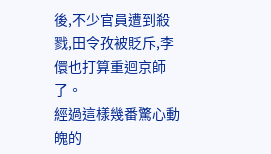後,不少官員遭到殺戮,田令孜被貶斥,李儇也打算重迴京師了。
經過這樣幾番驚心動魄的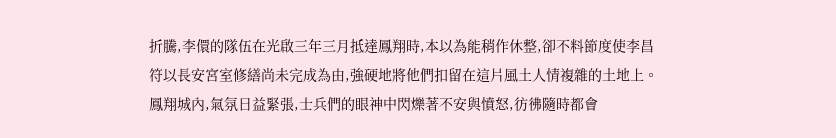折騰,李儇的隊伍在光啟三年三月抵達鳳翔時,本以為能稍作休整,卻不料節度使李昌符以長安宮室修繕尚未完成為由,強硬地將他們扣留在這片風土人情複雜的土地上。
鳳翔城內,氣氛日益緊張,士兵們的眼神中閃爍著不安與憤怒,彷彿隨時都會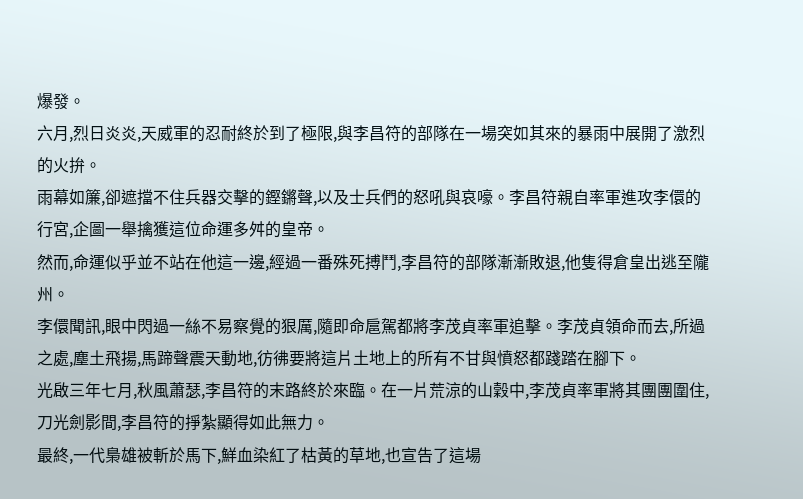爆發。
六月,烈日炎炎,天威軍的忍耐終於到了極限,與李昌符的部隊在一場突如其來的暴雨中展開了激烈的火拚。
雨幕如簾,卻遮擋不住兵器交擊的鏗鏘聲,以及士兵們的怒吼與哀嚎。李昌符親自率軍進攻李儇的行宮,企圖一舉擒獲這位命運多舛的皇帝。
然而,命運似乎並不站在他這一邊,經過一番殊死搏鬥,李昌符的部隊漸漸敗退,他隻得倉皇出逃至隴州。
李儇聞訊,眼中閃過一絲不易察覺的狠厲,隨即命扈駕都將李茂貞率軍追擊。李茂貞領命而去,所過之處,塵土飛揚,馬蹄聲震天動地,彷彿要將這片土地上的所有不甘與憤怒都踐踏在腳下。
光啟三年七月,秋風蕭瑟,李昌符的末路終於來臨。在一片荒涼的山穀中,李茂貞率軍將其團團圍住,刀光劍影間,李昌符的掙紮顯得如此無力。
最終,一代梟雄被斬於馬下,鮮血染紅了枯黃的草地,也宣告了這場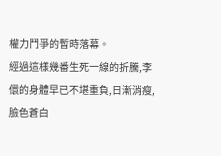權力鬥爭的暫時落幕。
經過這樣幾番生死一線的折騰,李儇的身體早已不堪重負,日漸消瘦,臉色蒼白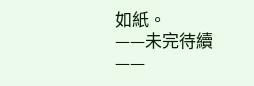如紙。
——未完待續——